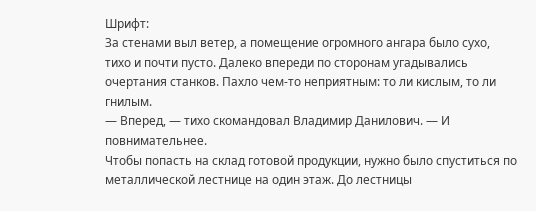Шрифт:
За стенами выл ветер, а помещение огромного ангара было сухо, тихо и почти пусто. Далеко впереди по сторонам угадывались очертания станков. Пахло чем-то неприятным: то ли кислым, то ли гнилым.
— Вперед, — тихо скомандовал Владимир Данилович. — И повнимательнее.
Чтобы попасть на склад готовой продукции, нужно было спуститься по металлической лестнице на один этаж. До лестницы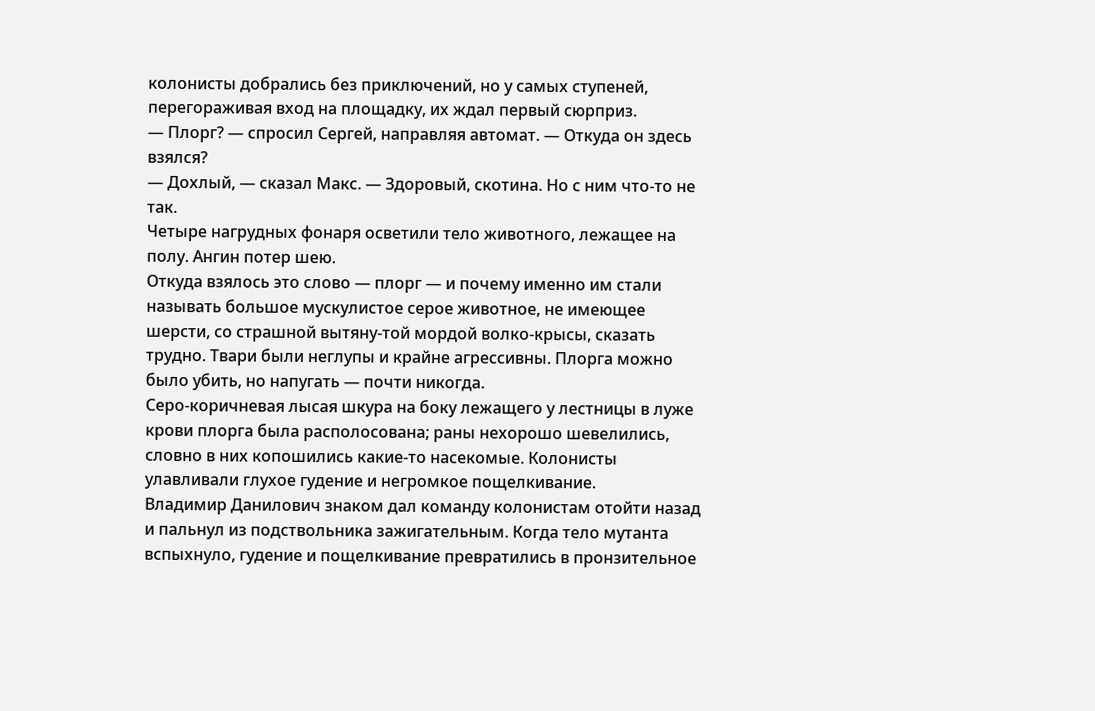колонисты добрались без приключений, но у самых ступеней, перегораживая вход на площадку, их ждал первый сюрприз.
— Плорг? — спросил Сергей, направляя автомат. — Откуда он здесь взялся?
— Дохлый, — сказал Макс. — Здоровый, скотина. Но с ним что-то не так.
Четыре нагрудных фонаря осветили тело животного, лежащее на полу. Ангин потер шею.
Откуда взялось это слово — плорг — и почему именно им стали называть большое мускулистое серое животное, не имеющее шерсти, со страшной вытяну-той мордой волко-крысы, сказать трудно. Твари были неглупы и крайне агрессивны. Плорга можно было убить, но напугать — почти никогда.
Серо-коричневая лысая шкура на боку лежащего у лестницы в луже крови плорга была располосована; раны нехорошо шевелились, словно в них копошились какие-то насекомые. Колонисты улавливали глухое гудение и негромкое пощелкивание.
Владимир Данилович знаком дал команду колонистам отойти назад и пальнул из подствольника зажигательным. Когда тело мутанта вспыхнуло, гудение и пощелкивание превратились в пронзительное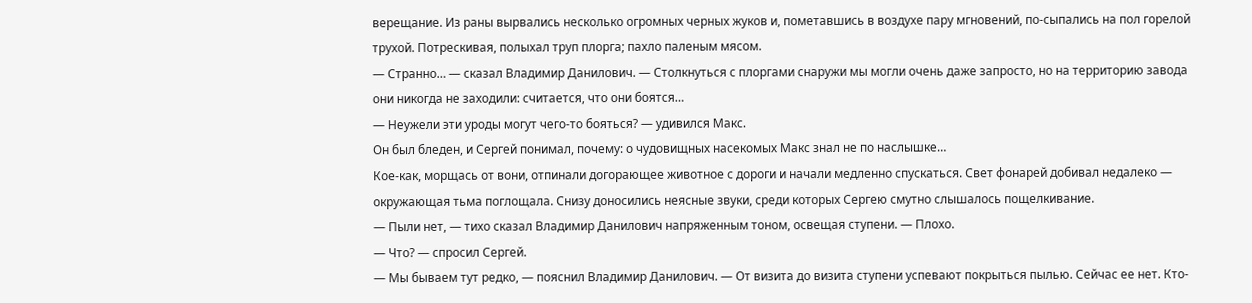верещание. Из раны вырвались несколько огромных черных жуков и, пометавшись в воздухе пару мгновений, по-сыпались на пол горелой трухой. Потрескивая, полыхал труп плорга; пахло паленым мясом.
— Странно… — сказал Владимир Данилович. — Столкнуться с плоргами снаружи мы могли очень даже запросто, но на территорию завода они никогда не заходили: считается, что они боятся…
— Неужели эти уроды могут чего-то бояться? — удивился Макс.
Он был бледен, и Сергей понимал, почему: о чудовищных насекомых Макс знал не по наслышке…
Кое-как, морщась от вони, отпинали догорающее животное с дороги и начали медленно спускаться. Свет фонарей добивал недалеко — окружающая тьма поглощала. Снизу доносились неясные звуки, среди которых Сергею смутно слышалось пощелкивание.
— Пыли нет, — тихо сказал Владимир Данилович напряженным тоном, освещая ступени. — Плохо.
— Что? — спросил Сергей.
— Мы бываем тут редко, — пояснил Владимир Данилович. — От визита до визита ступени успевают покрыться пылью. Сейчас ее нет. Кто-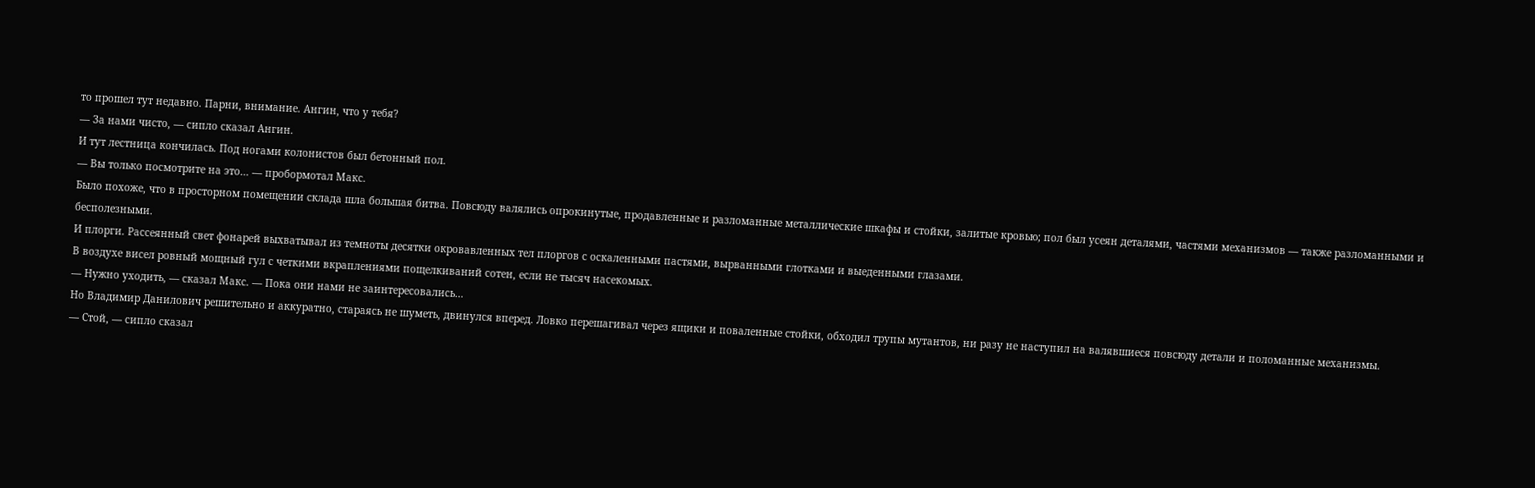то прошел тут недавно. Парни, внимание. Ангин, что у тебя?
— За нами чисто, — сипло сказал Ангин.
И тут лестница кончилась. Под ногами колонистов был бетонный пол.
— Вы только посмотрите на это… — пробормотал Макс.
Было похоже, что в просторном помещении склада шла большая битва. Повсюду валялись опрокинутые, продавленные и разломанные металлические шкафы и стойки, залитые кровью; пол был усеян деталями, частями механизмов — также разломанными и бесполезными.
И плорги. Рассеянный свет фонарей выхватывал из темноты десятки окровавленных тел плоргов с оскаленными пастями, вырванными глотками и выеденными глазами.
В воздухе висел ровный мощный гул с четкими вкраплениями пощелкиваний сотен, если не тысяч насекомых.
— Нужно уходить, — сказал Макс. — Пока они нами не заинтересовались…
Но Владимир Данилович решительно и аккуратно, стараясь не шуметь, двинулся вперед. Ловко перешагивал через ящики и поваленные стойки, обходил трупы мутантов, ни разу не наступил на валявшиеся повсюду детали и поломанные механизмы.
— Стой, — сипло сказал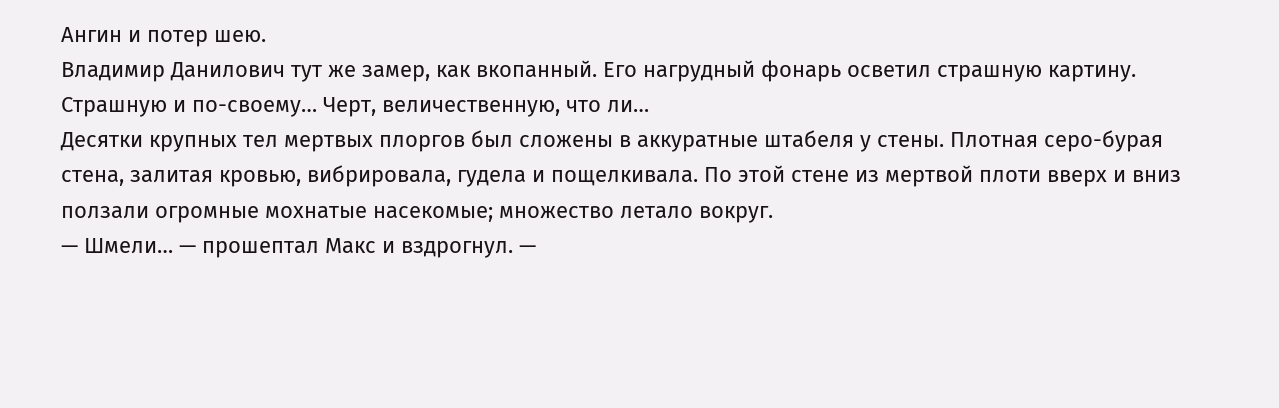Ангин и потер шею.
Владимир Данилович тут же замер, как вкопанный. Его нагрудный фонарь осветил страшную картину.
Страшную и по-своему… Черт, величественную, что ли…
Десятки крупных тел мертвых плоргов был сложены в аккуратные штабеля у стены. Плотная серо-бурая стена, залитая кровью, вибрировала, гудела и пощелкивала. По этой стене из мертвой плоти вверх и вниз ползали огромные мохнатые насекомые; множество летало вокруг.
— Шмели… — прошептал Макс и вздрогнул. —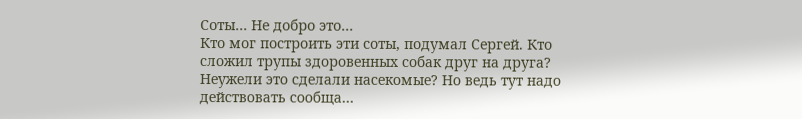Соты… Не добро это…
Кто мог построить эти соты, подумал Сергей. Кто сложил трупы здоровенных собак друг на друга? Неужели это сделали насекомые? Но ведь тут надо действовать сообща…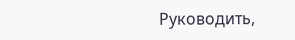Руководить,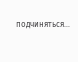подчиняться…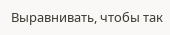Выравнивать, чтобы так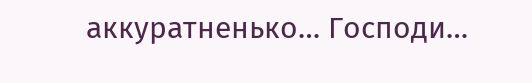аккуратненько… Господи…